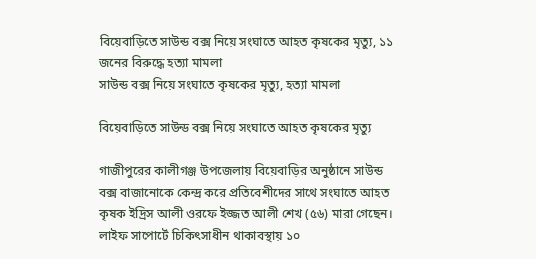বিয়েবাড়িতে সাউন্ড বক্স নিয়ে সংঘাতে আহত কৃষকের মৃত্যু, ১১ জনের বিরুদ্ধে হত্যা মামলা
সাউন্ড বক্স নিয়ে সংঘাতে কৃষকের মৃত্যু, হত্যা মামলা

বিয়েবাড়িতে সাউন্ড বক্স নিয়ে সংঘাতে আহত কৃষকের মৃত্যু

গাজীপুরের কালীগঞ্জ উপজেলায় বিয়েবাড়ির অনুষ্ঠানে সাউন্ড বক্স বাজানোকে কেন্দ্র করে প্রতিবেশীদের সাথে সংঘাতে আহত কৃষক ইদ্রিস আলী ওরফে ইজ্জত আলী শেখ (৫৬) মারা গেছেন। লাইফ সাপোর্টে চিকিৎসাধীন থাকাবস্থায় ১০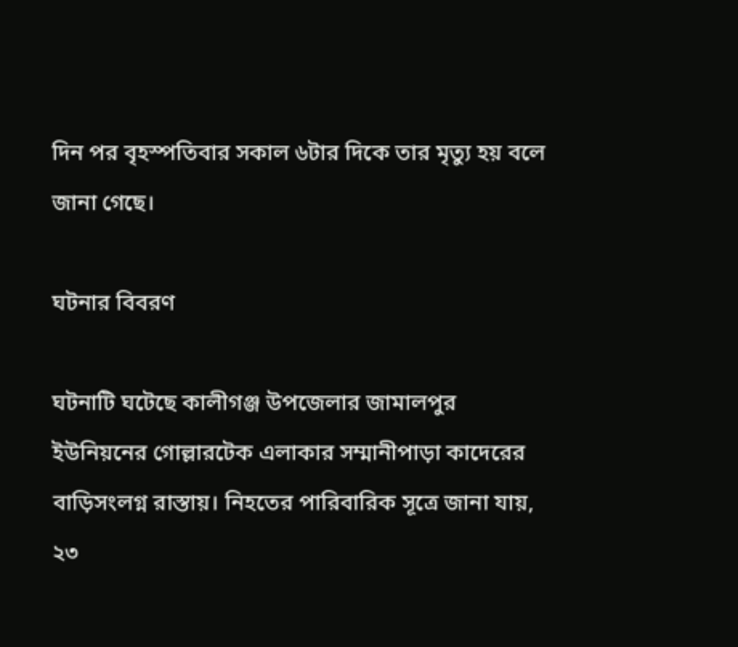দিন পর বৃহস্পতিবার সকাল ৬টার দিকে তার মৃত্যু হয় বলে জানা গেছে।

ঘটনার বিবরণ

ঘটনাটি ঘটেছে কালীগঞ্জ উপজেলার জামালপুর ইউনিয়নের গোল্লারটেক এলাকার সম্মানীপাড়া কাদেরের বাড়িসংলগ্ন রাস্তায়। নিহতের পারিবারিক সূত্রে জানা যায়, ২৩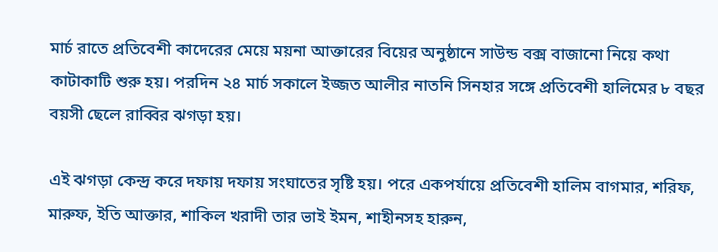মার্চ রাতে প্রতিবেশী কাদেরের মেয়ে ময়না আক্তারের বিয়ের অনুষ্ঠানে সাউন্ড বক্স বাজানো নিয়ে কথা কাটাকাটি শুরু হয়। পরদিন ২৪ মার্চ সকালে ইজ্জত আলীর নাতনি সিনহার সঙ্গে প্রতিবেশী হালিমের ৮ বছর বয়সী ছেলে রাব্বির ঝগড়া হয়।

এই ঝগড়া কেন্দ্র করে দফায় দফায় সংঘাতের সৃষ্টি হয়। পরে একপর্যায়ে প্রতিবেশী হালিম বাগমার, শরিফ, মারুফ, ইতি আক্তার, শাকিল খরাদী তার ভাই ইমন, শাহীনসহ হারুন,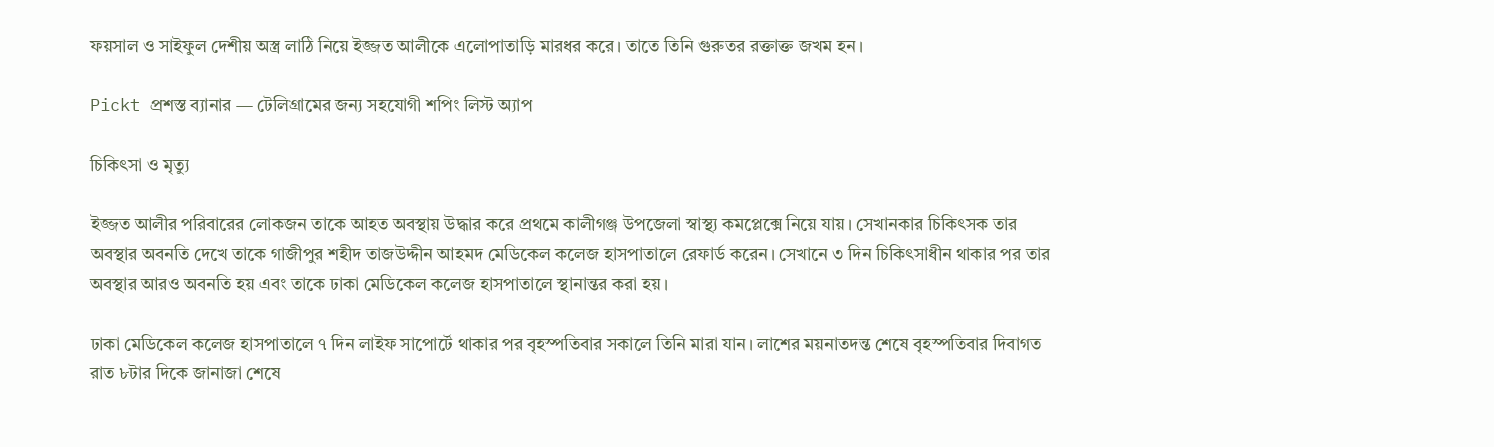ফয়সাল ও সাইফুল দেশীয় অস্ত্র লাঠি নিয়ে ইজ্জত আলীকে এলোপাতাড়ি মারধর করে। তাতে তিনি গুরুতর রক্তাক্ত জখম হন।

Pickt প্রশস্ত ব্যানার — টেলিগ্রামের জন্য সহযোগী শপিং লিস্ট অ্যাপ

চিকিৎসা ও মৃত্যু

ইজ্জত আলীর পরিবারের লোকজন তাকে আহত অবস্থায় উদ্ধার করে প্রথমে কালীগঞ্জ উপজেলা স্বাস্থ্য কমপ্লেক্সে নিয়ে যায়। সেখানকার চিকিৎসক তার অবস্থার অবনতি দেখে তাকে গাজীপুর শহীদ তাজউদ্দীন আহমদ মেডিকেল কলেজ হাসপাতালে রেফার্ড করেন। সেখানে ৩ দিন চিকিৎসাধীন থাকার পর তার অবস্থার আরও অবনতি হয় এবং তাকে ঢাকা মেডিকেল কলেজ হাসপাতালে স্থানান্তর করা হয়।

ঢাকা মেডিকেল কলেজ হাসপাতালে ৭ দিন লাইফ সাপোর্টে থাকার পর বৃহস্পতিবার সকালে তিনি মারা যান। লাশের ময়নাতদন্ত শেষে বৃহস্পতিবার দিবাগত রাত ৮টার দিকে জানাজা শেষে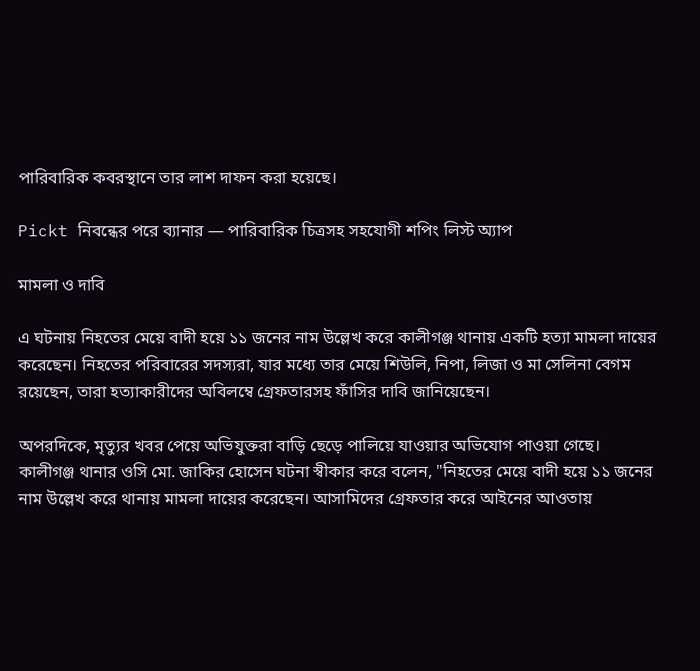পারিবারিক কবরস্থানে তার লাশ দাফন করা হয়েছে।

Pickt নিবন্ধের পরে ব্যানার — পারিবারিক চিত্রসহ সহযোগী শপিং লিস্ট অ্যাপ

মামলা ও দাবি

এ ঘটনায় নিহতের মেয়ে বাদী হয়ে ১১ জনের নাম উল্লেখ করে কালীগঞ্জ থানায় একটি হত্যা মামলা দায়ের করেছেন। নিহতের পরিবারের সদস্যরা, যার মধ্যে তার মেয়ে শিউলি, নিপা, লিজা ও মা সেলিনা বেগম রয়েছেন, তারা হত্যাকারীদের অবিলম্বে গ্রেফতারসহ ফাঁসির দাবি জানিয়েছেন।

অপরদিকে, মৃত্যুর খবর পেয়ে অভিযুক্তরা বাড়ি ছেড়ে পালিয়ে যাওয়ার অভিযোগ পাওয়া গেছে। কালীগঞ্জ থানার ওসি মো. জাকির হোসেন ঘটনা স্বীকার করে বলেন, "নিহতের মেয়ে বাদী হয়ে ১১ জনের নাম উল্লেখ করে থানায় মামলা দায়ের করেছেন। আসামিদের গ্রেফতার করে আইনের আওতায়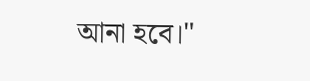আনা হবে।"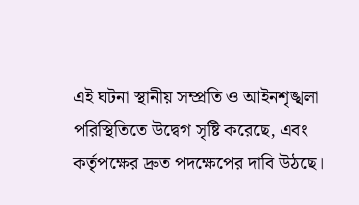এই ঘটনা স্থানীয় সম্প্রতি ও আইনশৃঙ্খলা পরিস্থিতিতে উদ্বেগ সৃষ্টি করেছে, এবং কর্তৃপক্ষের দ্রুত পদক্ষেপের দাবি উঠছে।